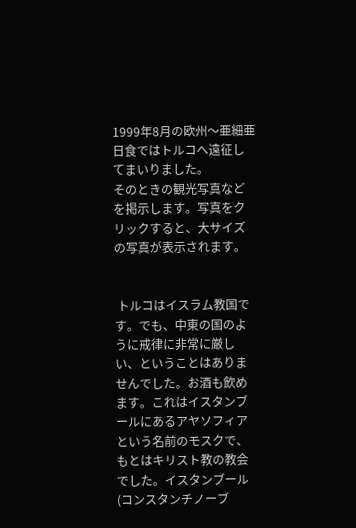1999年8月の欧州〜亜細亜日食ではトルコへ遠征してまいりました。
そのときの観光写真などを掲示します。写真をクリックすると、大サイズの写真が表示されます。


 トルコはイスラム教国です。でも、中東の国のように戒律に非常に厳しい、ということはありませんでした。お酒も飲めます。これはイスタンブールにあるアヤソフィアという名前のモスクで、もとはキリスト教の教会でした。イスタンブール(コンスタンチノーブ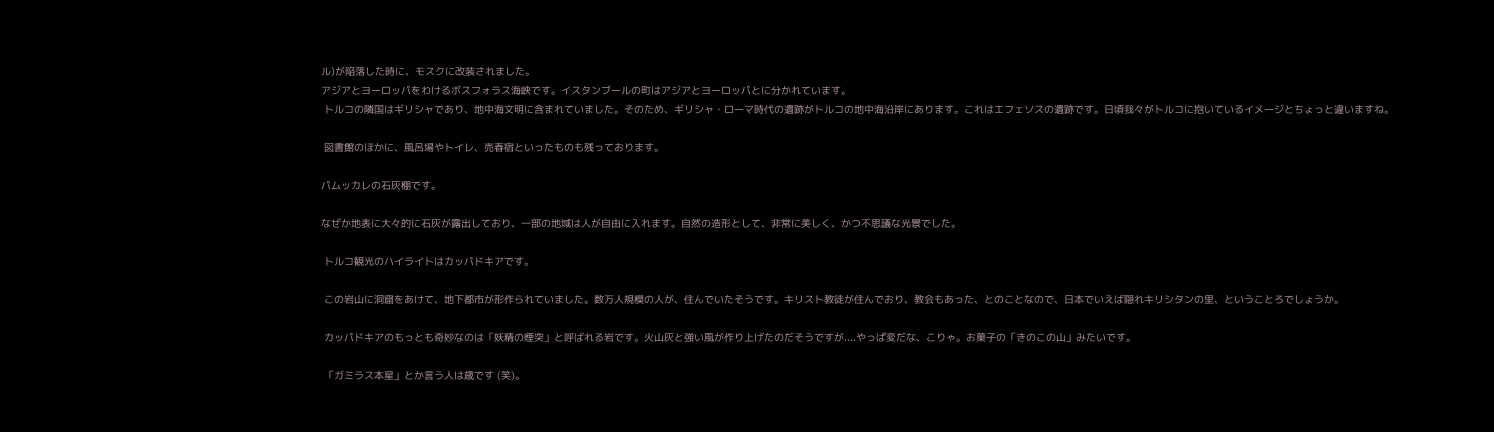ル)が陥落した時に、モスクに改装されました。
アジアとヨーロッパをわけるボスフォラス海峡です。イスタンブールの町はアジアとヨーロッパとに分かれています。
 トルコの隣国はギリシャであり、地中海文明に含まれていました。そのため、ギリシャ・ローマ時代の遺跡がトルコの地中海沿岸にあります。これはエフェソスの遺跡です。日頃我々がトルコに抱いているイメージとちょっと違いますね。

 図書館のほかに、風呂場やトイレ、売春宿といったものも残っております。

パムッカレの石灰棚です。

なぜか地表に大々的に石灰が露出しており、一部の地域は人が自由に入れます。自然の造形として、非常に美しく、かつ不思議な光景でした。

 トルコ観光のハイライトはカッパドキアです。

 この岩山に洞窟をあけて、地下都市が形作られていました。数万人規模の人が、住んでいたそうです。キリスト教徒が住んでおり、教会もあった、とのことなので、日本でいえば隠れキリシタンの里、ということろでしょうか。

 カッパドキアのもっとも奇妙なのは「妖精の煙突」と呼ばれる岩です。火山灰と強い風が作り上げたのだそうですが....やっぱ変だな、こりゃ。お菓子の「きのこの山」みたいです。

 「ガミラス本星」とか言う人は歳です (笑)。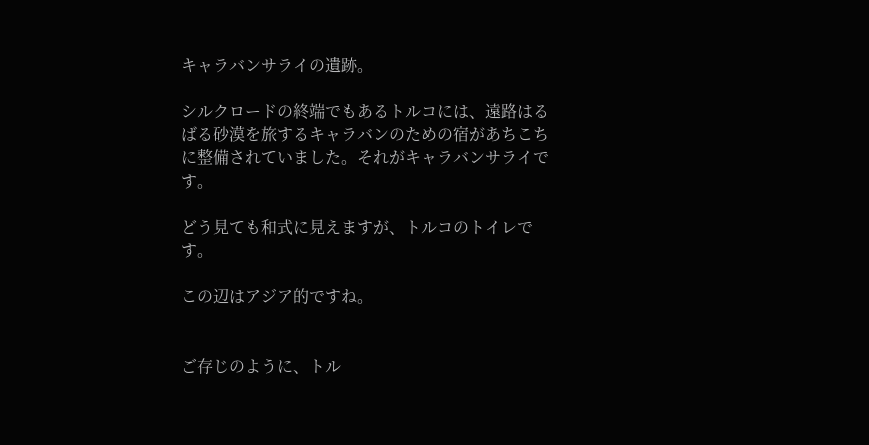キャラバンサライの遺跡。

シルクロードの終端でもあるトルコには、遠路はるばる砂漠を旅するキャラバンのための宿があちこちに整備されていました。それがキャラバンサライです。

どう見ても和式に見えますが、トルコのトイレです。

この辺はアジア的ですね。


ご存じのように、トル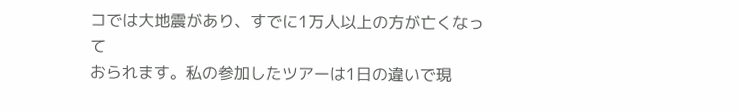コでは大地震があり、すでに1万人以上の方が亡くなって
おられます。私の参加したツアーは1日の違いで現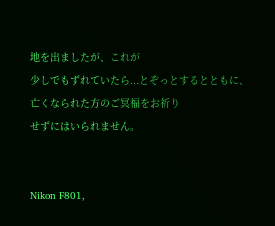地を出ましたが、これが
少しでもずれていたら...とぞっとするとともに、亡くなられた方のご冥福をお祈り
せずにはいられません。


Nikon F801,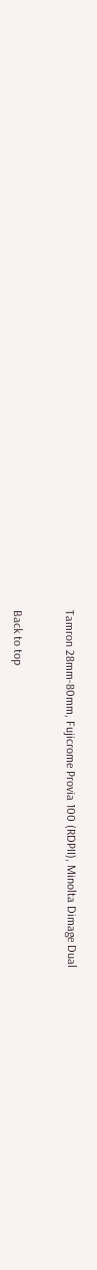Tamron 28mm-80mm, Fujicrome Provia 100 (RDPII), Minolta Dimage Dual


Back to top